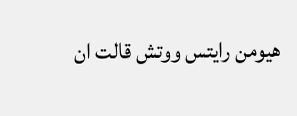هيومن رايتس ووتش قالت ان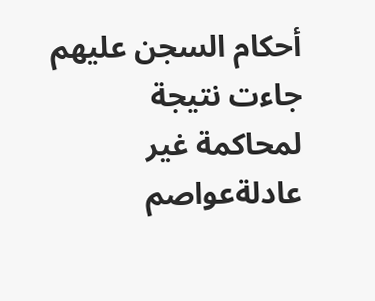أحكام السجن عليهم جاءت نتيجة لمحاكمة غير عادلةعواصم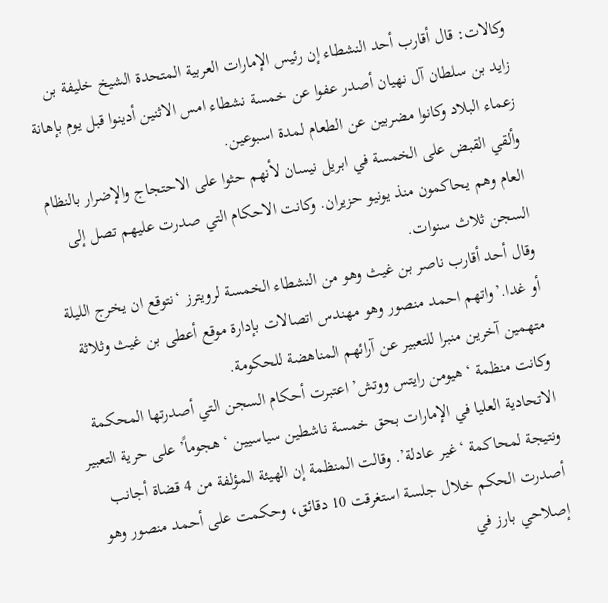وكالات: قال أقارب أحد النشطاء إن رئيس الإمارات العربية المتحدة الشيخ خليفة بن زايد بن سلطان آل نهيان أصدر عفوا عن خمسة نشطاء امس الاثنين أدينوا قبل يوم بإهانة زعماء البلاد وكانوا مضربين عن الطعام لمدة اسبوعين.
وألقي القبض على الخمسة في ابريل نيسان لأنهم حثوا على الاحتجاج والإضرار بالنظام العام وهم يحاكمون منذ يونيو حزيران. وكانت الاحكام التي صدرت عليهم تصل إلى السجن ثلاث سنوات.
وقال أحد أقارب ناصر بن غيث وهو من النشطاء الخمسة لرويترز ‘نتوقع ان يخرج الليلة أو غدا.’واتهم احمد منصور وهو مهندس اتصالات بإدارة موقع أعطى بن غيث وثلاثة متهمين آخرين منبرا للتعبير عن آرائهم المناهضة للحكومة.
وكانت منظمة ‘هيومن رايتس ووتش’ اعتبرت أحكام السجن التي أصدرتها المحكمة الاتحادية العليا في الإمارات بحق خمسة ناشطين سياسيين ‘هجوماً’ على حرية التعبير ونتيجة لمحاكمة ‘غير عادلة’. وقالت المنظمة إن الهيئة المؤلفة من 4 قضاة أجانب أصدرت الحكم خلال جلسة استغرقت 10 دقائق، وحكمت على أحمد منصور وهو إصلاحي بارز في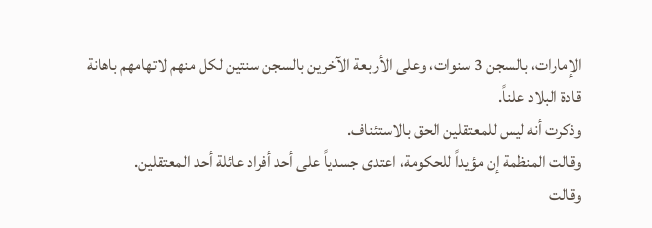الإمارات، بالسجن 3 سنوات، وعلى الأربعة الآخرين بالسجن سنتين لكل منهم لاتهامهم باهانة قادة البلاد علناً.
وذكرت أنه ليس للمعتقلين الحق بالاستئناف.
وقالت المنظمة إن مؤيداً للحكومة، اعتدى جسدياً على أحد أفراد عائلة أحد المعتقلين.
وقالت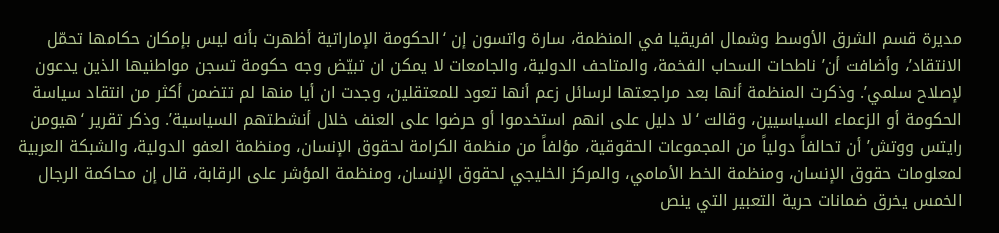مديرة قسم الشرق الأوسط وشمال افريقيا في المنظمة، سارة واتسون إن ‘الحكومة الإماراتية أظهرت بأنه ليس بإمكان حكامها تحمّل الانتقاد’، وأضافت أن’ ناطحات السحاب الفخمة، والمتاحف الدولية، والجامعات لا يمكن ان تبيّض وجه حكومة تسجن مواطنيها الذين يدعون لإصلاح سلمي’. وذكرت المنظمة أنها بعد مراجعتها لرسائل زعم أنها تعود للمعتقلين، وجدت ان أيا منها لم تتضمن أكثر من انتقاد سياسة الحكومة أو الزعماء السياسيين، وقالت ‘لا دليل على انهم استخدموا أو حرضوا على العنف خلال أنشطتهم السياسية’. وذكر تقرير ‘هيومن رايتس ووتش’ أن تحالفاً دولياً من المجموعات الحقوقية، مؤلفاً من منظمة الكرامة لحقوق الإنسان، ومنظمة العفو الدولية، والشبكة العربية لمعلومات حقوق الإنسان، ومنظمة الخط الأمامي، والمركز الخليجي لحقوق الإنسان، ومنظمة المؤشر على الرقابة، قال إن محاكمة الرجال الخمس يخرق ضمانات حرية التعبير التي ينص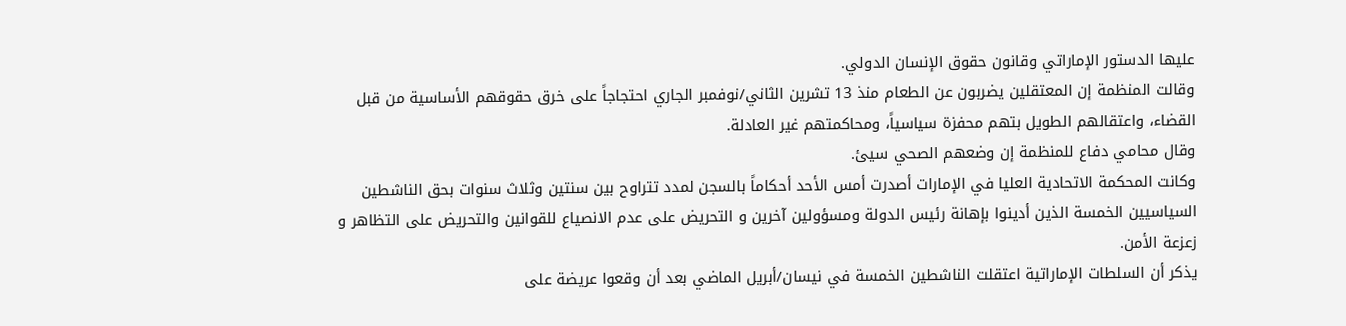عليها الدستور الإماراتي وقانون حقوق الإنسان الدولي.
وقالت المنظمة إن المعتقلين يضربون عن الطعام منذ 13 تشرين الثاني/نوفمبر الجاري احتجاجاً على خرق حقوقهم الأساسية من قبل القضاء، واعتقالهم الطويل بتهم محفزة سياسياً، ومحاكمتهم غير العادلة.
وقال محامي دفاع للمنظمة إن وضعهم الصحي سيئ.
وكانت المحكمة الاتحادية العليا في الإمارات أصدرت أمس الأحد أحكاماً بالسجن لمدد تتراوح بين سنتين وثلاث سنوات بحق الناشطين السياسيين الخمسة الذين أدينوا بإهانة رئيس الدولة ومسؤولين آخرين و التحريض على عدم الانصياع للقوانين والتحريض على التظاهر و زعزعة الأمن.
يذكر أن السلطات الإماراتية اعتقلت الناشطين الخمسة في نيسان/أبريل الماضي بعد أن وقعوا عريضة على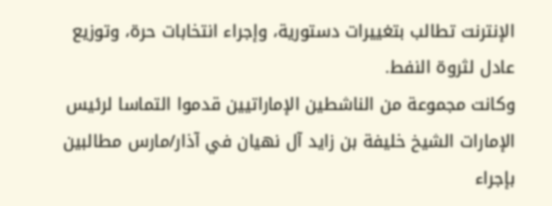الإنترنت تطالب بتغييرات دستورية، وإجراء انتخابات حرة، وتوزيع عادل لثروة النفط.
وكانت مجموعة من الناشطين الإماراتيين قدموا التماسا لرئيس الإمارات الشيخ خليفة بن زايد آل نهيان في آذار/مارس مطالبين بإجراء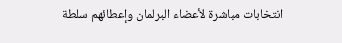انتخابات مباشرة لأعضاء البرلمان وإعطائهم سلطة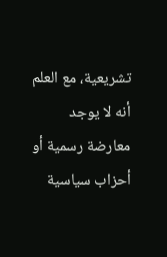تشريعية، مع العلم أنه لا يوجد معارضة رسمية أو أحزاب سياسية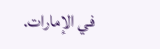في الإمارات.